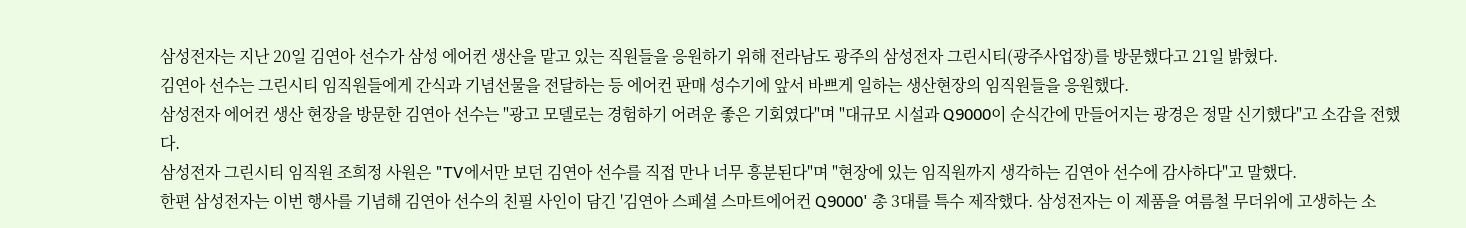삼성전자는 지난 20일 김연아 선수가 삼성 에어컨 생산을 맡고 있는 직원들을 응원하기 위해 전라남도 광주의 삼성전자 그린시티(광주사업장)를 방문했다고 21일 밝혔다.
김연아 선수는 그린시티 임직원들에게 간식과 기념선물을 전달하는 등 에어컨 판매 성수기에 앞서 바쁘게 일하는 생산현장의 임직원들을 응원했다.
삼성전자 에어컨 생산 현장을 방문한 김연아 선수는 "광고 모델로는 경험하기 어려운 좋은 기회였다"며 "대규모 시설과 Q9000이 순식간에 만들어지는 광경은 정말 신기했다"고 소감을 전했다.
삼성전자 그린시티 임직원 조희정 사원은 "TV에서만 보던 김연아 선수를 직접 만나 너무 흥분된다"며 "현장에 있는 임직원까지 생각하는 김연아 선수에 감사하다"고 말했다.
한편 삼성전자는 이번 행사를 기념해 김연아 선수의 친필 사인이 담긴 '김연아 스페셜 스마트에어컨 Q9000' 총 3대를 특수 제작했다. 삼성전자는 이 제품을 여름철 무더위에 고생하는 소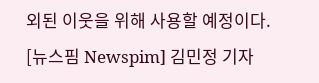외된 이웃을 위해 사용할 예정이다.
[뉴스핌 Newspim] 김민정 기자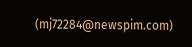(mj72284@newspim.com)